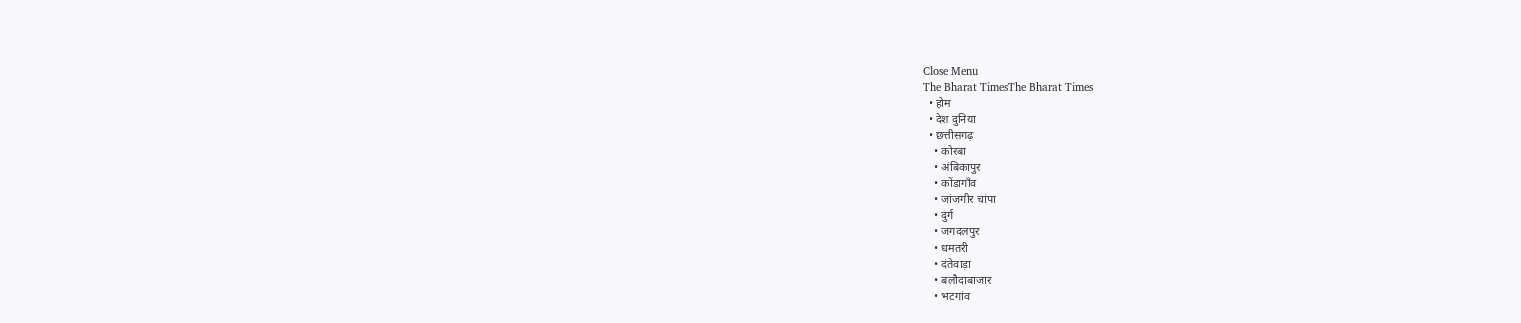Close Menu
The Bharat TimesThe Bharat Times
  • होम
  • देश दुनिया
  • छत्तीसगढ़
    • कोरबा
    • अंबिकापुर
    • कोंडागाँव
    • जांजगीर चांपा
    • दुर्ग
    • जगदलपुर
    • धमतरी
    • दंतेवाड़ा
    • बलौदाबाजार
    • भटगांव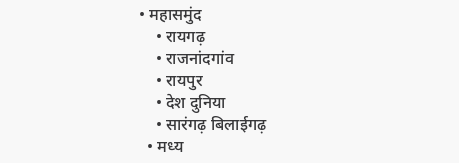• महासमुंद
    • रायगढ़
    • राजनांदगांव
    • रायपुर
    • देश दुनिया
    • सारंगढ़ बिलाईगढ़
  • मध्य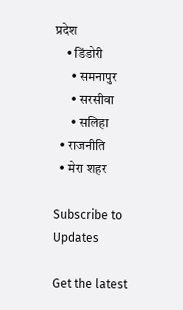प्रदेश
    • डिंडोरी
      • समनापुर
      • सरसीवा
      • सलिहा
  • राजनीति
  • मेरा शहर

Subscribe to Updates

Get the latest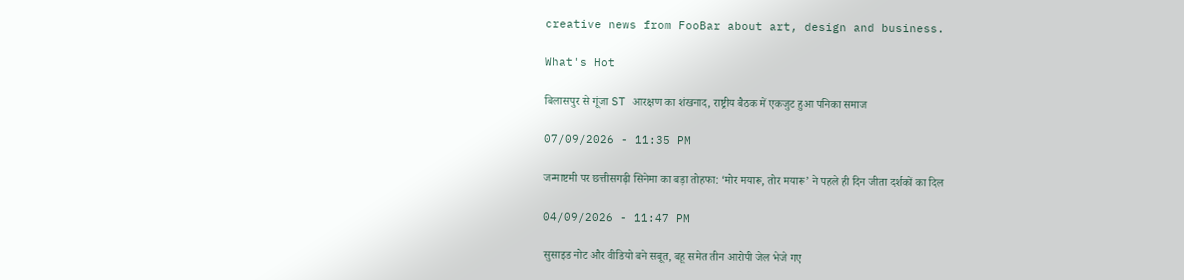creative news from FooBar about art, design and business.

What's Hot

बिलासपुर से गूंजा ST आरक्षण का शंखनाद, राष्ट्रीय बैठक में एकजुट हुआ पनिका समाज

07/09/2026 - 11:35 PM

जन्माष्टमी पर छत्तीसगढ़ी सिनेमा का बड़ा तोहफा: ‘मोर मयारू, तोर मयारू’ ने पहले ही दिन जीता दर्शकों का दिल

04/09/2026 - 11:47 PM

सुसाइड नोट और वीडियो बने सबूत, बहू समेत तीन आरोपी जेल भेजे गए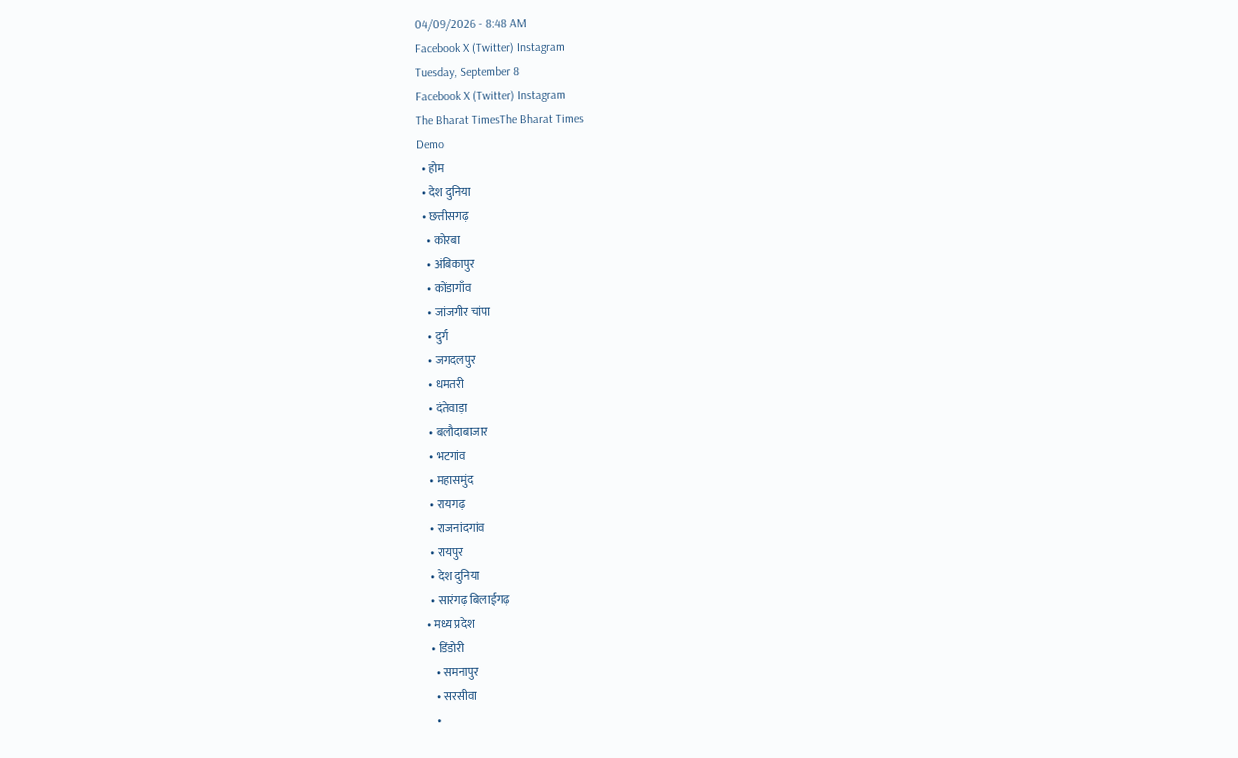04/09/2026 - 8:48 AM
Facebook X (Twitter) Instagram
Tuesday, September 8
Facebook X (Twitter) Instagram
The Bharat TimesThe Bharat Times
Demo
  • होम
  • देश दुनिया
  • छत्तीसगढ़
    • कोरबा
    • अंबिकापुर
    • कोंडागाँव
    • जांजगीर चांपा
    • दुर्ग
    • जगदलपुर
    • धमतरी
    • दंतेवाड़ा
    • बलौदाबाजार
    • भटगांव
    • महासमुंद
    • रायगढ़
    • राजनांदगांव
    • रायपुर
    • देश दुनिया
    • सारंगढ़ बिलाईगढ़
  • मध्य प्रदेश
    • डिंडोरी
      • समनापुर
      • सरसीवा
      •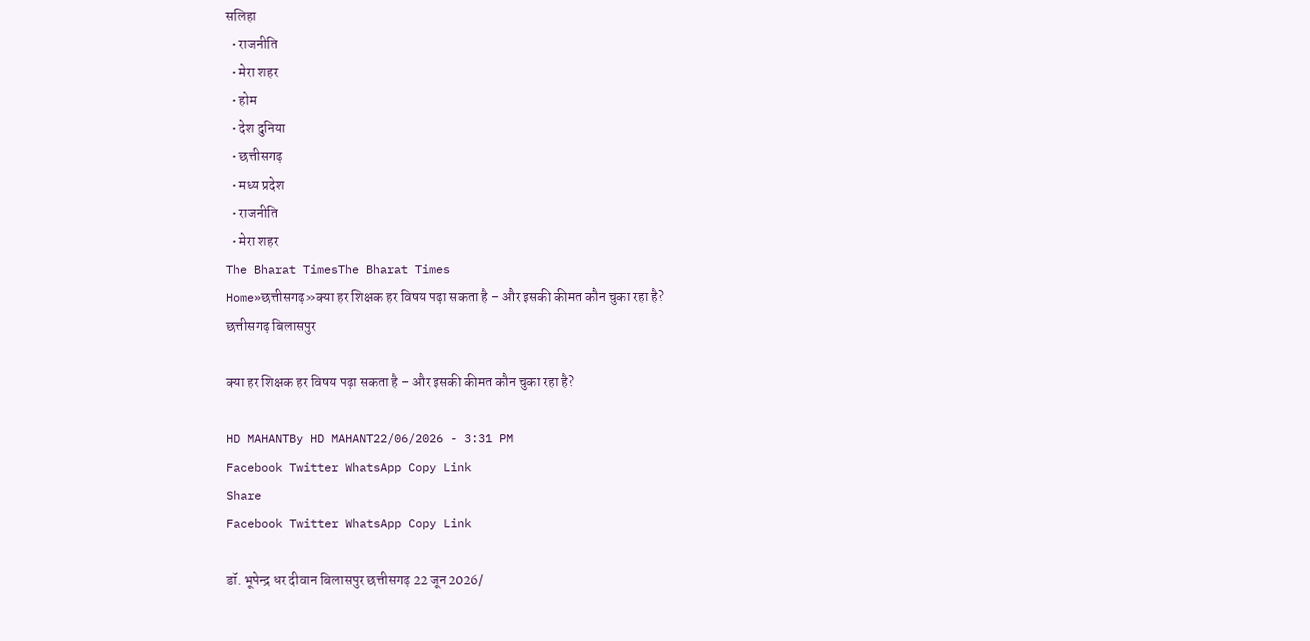सलिहा
  • राजनीति
  • मेरा शहर
  • होम
  • देश दुनिया
  • छत्तीसगढ़
  • मध्य प्रदेश
  • राजनीति
  • मेरा शहर
The Bharat TimesThe Bharat Times
Home»छत्तीसगढ़»क्या हर शिक्षक हर विषय पढ़ा सकता है – और इसकी कीमत कौन चुका रहा है?
छत्तीसगढ़ बिलासपुर

क्या हर शिक्षक हर विषय पढ़ा सकता है – और इसकी कीमत कौन चुका रहा है?

HD MAHANTBy HD MAHANT22/06/2026 - 3:31 PM
Facebook Twitter WhatsApp Copy Link
Share
Facebook Twitter WhatsApp Copy Link

डॉ. भूपेन्द्र धर दीवान बिलासपुर छत्तीसगढ़ 22 जून 2026/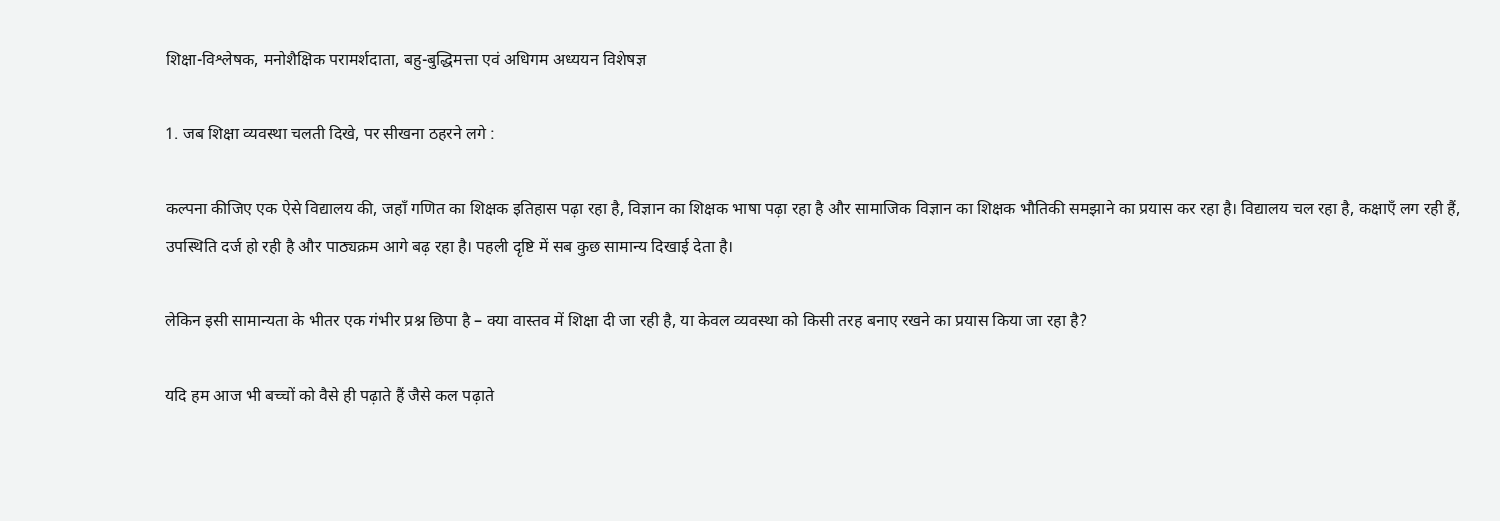शिक्षा-विश्लेषक, मनोशैक्षिक परामर्शदाता, बहु-बुद्धिमत्ता एवं अधिगम अध्ययन विशेषज्ञ

1. जब शिक्षा व्यवस्था चलती दिखे, पर सीखना ठहरने लगे :

कल्पना कीजिए एक ऐसे विद्यालय की, जहाँ गणित का शिक्षक इतिहास पढ़ा रहा है, विज्ञान का शिक्षक भाषा पढ़ा रहा है और सामाजिक विज्ञान का शिक्षक भौतिकी समझाने का प्रयास कर रहा है। विद्यालय चल रहा है, कक्षाएँ लग रही हैं, उपस्थिति दर्ज हो रही है और पाठ्यक्रम आगे बढ़ रहा है। पहली दृष्टि में सब कुछ सामान्य दिखाई देता है।

लेकिन इसी सामान्यता के भीतर एक गंभीर प्रश्न छिपा है – क्या वास्तव में शिक्षा दी जा रही है, या केवल व्यवस्था को किसी तरह बनाए रखने का प्रयास किया जा रहा है?

यदि हम आज भी बच्चों को वैसे ही पढ़ाते हैं जैसे कल पढ़ाते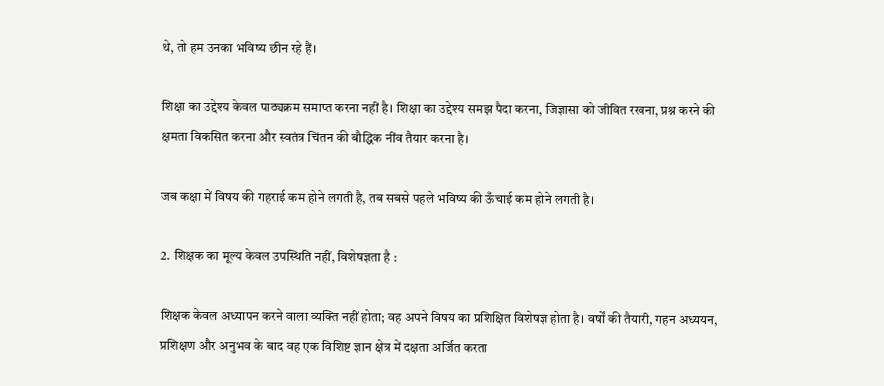थे, तो हम उनका भविष्य छीन रहे हैं।

शिक्षा का उद्देश्य केवल पाठ्यक्रम समाप्त करना नहीं है। शिक्षा का उद्देश्य समझ पैदा करना, जिज्ञासा को जीवित रखना, प्रश्न करने की क्षमता विकसित करना और स्वतंत्र चिंतन की बौद्धिक नींव तैयार करना है।

जब कक्षा में विषय की गहराई कम होने लगती है, तब सबसे पहले भविष्य की ऊँचाई कम होने लगती है।

2. शिक्षक का मूल्य केवल उपस्थिति नहीं, विशेषज्ञता है :

शिक्षक केवल अध्यापन करने वाला व्यक्ति नहीं होता; वह अपने विषय का प्रशिक्षित विशेषज्ञ होता है। वर्षों की तैयारी, गहन अध्ययन, प्रशिक्षण और अनुभव के बाद वह एक विशिष्ट ज्ञान क्षेत्र में दक्षता अर्जित करता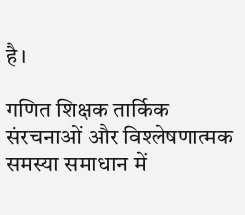है।

गणित शिक्षक तार्किक संरचनाओं और विश्लेषणात्मक समस्या समाधान में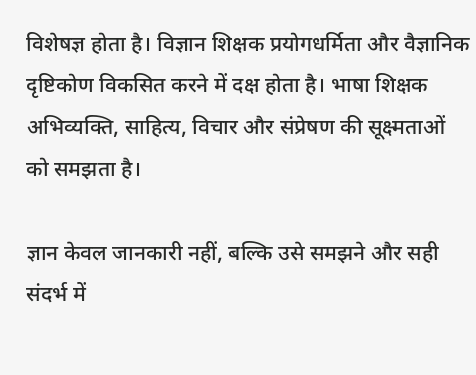विशेषज्ञ होता है। विज्ञान शिक्षक प्रयोगधर्मिता और वैज्ञानिक दृष्टिकोण विकसित करने में दक्ष होता है। भाषा शिक्षक अभिव्यक्ति, साहित्य, विचार और संप्रेषण की सूक्ष्मताओं को समझता है।

ज्ञान केवल जानकारी नहीं, बल्कि उसे समझने और सही संदर्भ में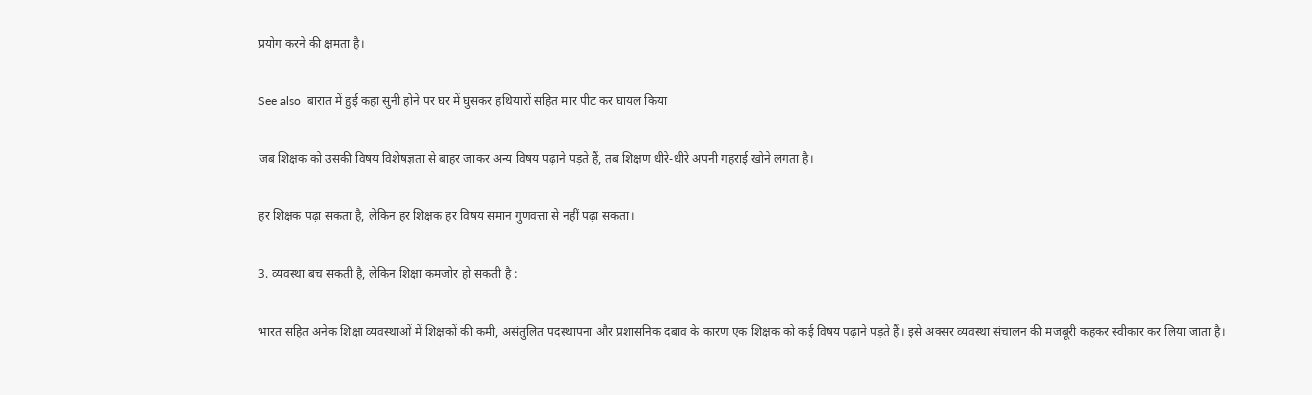प्रयोग करने की क्षमता है।

See also  बारात में हुई कहा सुनी होने पर घर में घुसकर हथियारों सहित मार पीट कर घायल किया

जब शिक्षक को उसकी विषय विशेषज्ञता से बाहर जाकर अन्य विषय पढ़ाने पड़ते हैं, तब शिक्षण धीरे-धीरे अपनी गहराई खोने लगता है।

हर शिक्षक पढ़ा सकता है, लेकिन हर शिक्षक हर विषय समान गुणवत्ता से नहीं पढ़ा सकता।

3. व्यवस्था बच सकती है, लेकिन शिक्षा कमजोर हो सकती है :

भारत सहित अनेक शिक्षा व्यवस्थाओं में शिक्षकों की कमी, असंतुलित पदस्थापना और प्रशासनिक दबाव के कारण एक शिक्षक को कई विषय पढ़ाने पड़ते हैं। इसे अक्सर व्यवस्था संचालन की मजबूरी कहकर स्वीकार कर लिया जाता है।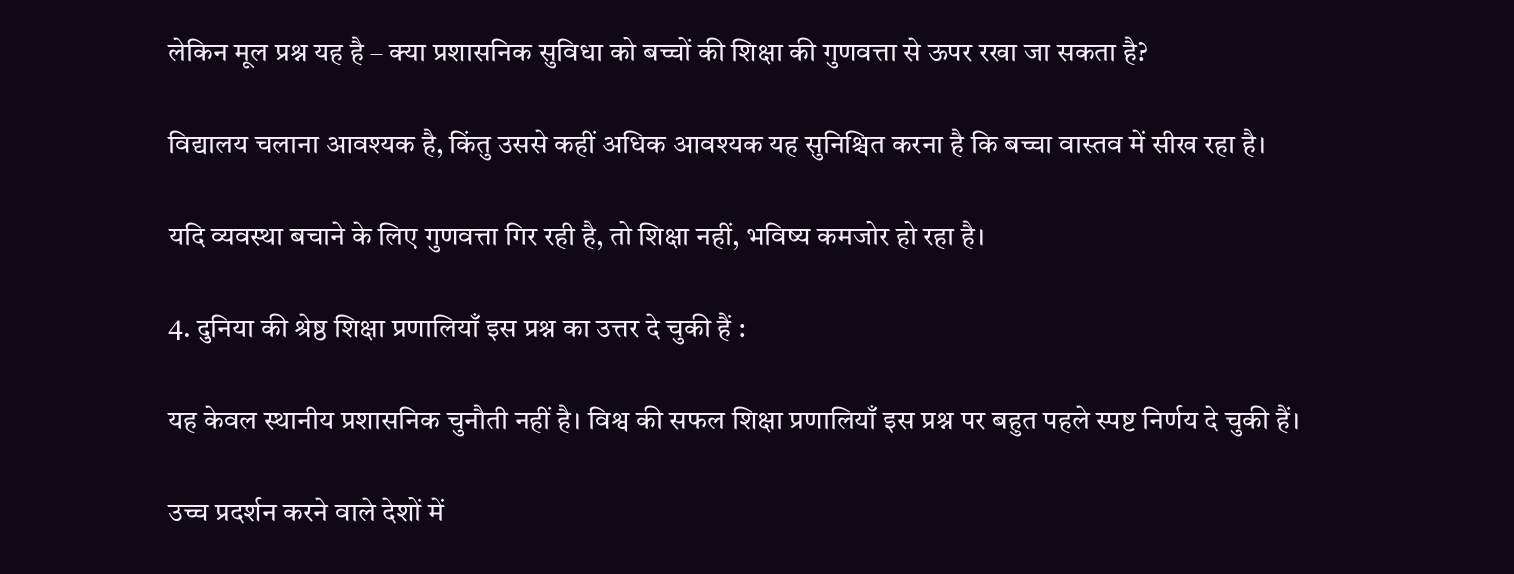लेकिन मूल प्रश्न यह है – क्या प्रशासनिक सुविधा को बच्चों की शिक्षा की गुणवत्ता से ऊपर रखा जा सकता है?

विद्यालय चलाना आवश्यक है, किंतु उससे कहीं अधिक आवश्यक यह सुनिश्चित करना है कि बच्चा वास्तव में सीख रहा है।

यदि व्यवस्था बचाने के लिए गुणवत्ता गिर रही है, तो शिक्षा नहीं, भविष्य कमजोर हो रहा है।

4. दुनिया की श्रेष्ठ शिक्षा प्रणालियाँ इस प्रश्न का उत्तर दे चुकी हैं :

यह केवल स्थानीय प्रशासनिक चुनौती नहीं है। विश्व की सफल शिक्षा प्रणालियाँ इस प्रश्न पर बहुत पहले स्पष्ट निर्णय दे चुकी हैं।

उच्च प्रदर्शन करने वाले देशों में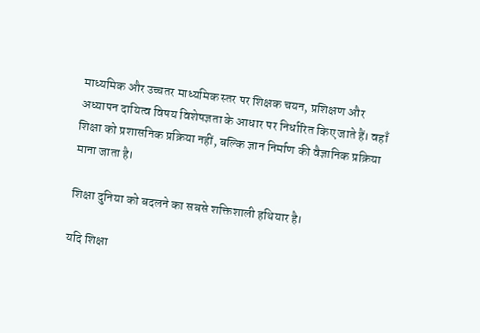माध्यमिक और उच्चतर माध्यमिक स्तर पर शिक्षक चयन, प्रशिक्षण और अध्यापन दायित्व विषय विशेषज्ञता के आधार पर निर्धारित किए जाते हैं। वहाँ शिक्षा को प्रशासनिक प्रक्रिया नहीं, बल्कि ज्ञान निर्माण की वैज्ञानिक प्रक्रिया माना जाता है।

शिक्षा दुनिया को बदलने का सबसे शक्तिशाली हथियार है।

यदि शिक्षा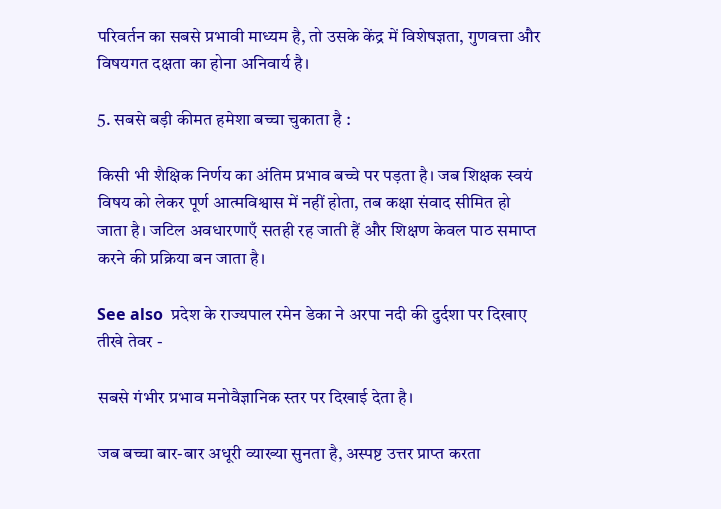परिवर्तन का सबसे प्रभावी माध्यम है, तो उसके केंद्र में विशेषज्ञता, गुणवत्ता और विषयगत दक्षता का होना अनिवार्य है।

5. सबसे बड़ी कीमत हमेशा बच्चा चुकाता है :

किसी भी शैक्षिक निर्णय का अंतिम प्रभाव बच्चे पर पड़ता है। जब शिक्षक स्वयं विषय को लेकर पूर्ण आत्मविश्वास में नहीं होता, तब कक्षा संवाद सीमित हो जाता है। जटिल अवधारणाएँ सतही रह जाती हैं और शिक्षण केवल पाठ समाप्त करने की प्रक्रिया बन जाता है।

See also  प्रदेश के राज्यपाल रमेन डेका ने अरपा नदी की दुर्दशा पर दिखाए तीखे तेवर -

सबसे गंभीर प्रभाव मनोवैज्ञानिक स्तर पर दिखाई देता है।

जब बच्चा बार-बार अधूरी व्याख्या सुनता है, अस्पष्ट उत्तर प्राप्त करता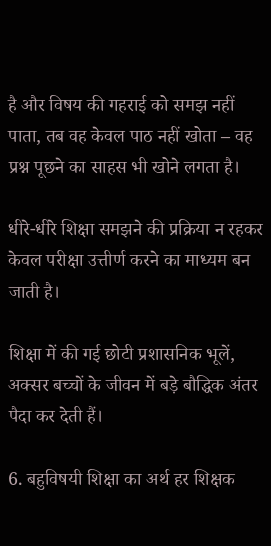है और विषय की गहराई को समझ नहीं पाता, तब वह केवल पाठ नहीं खोता – वह प्रश्न पूछने का साहस भी खोने लगता है।

धीरे-धीरे शिक्षा समझने की प्रक्रिया न रहकर केवल परीक्षा उत्तीर्ण करने का माध्यम बन जाती है।

शिक्षा में की गई छोटी प्रशासनिक भूलें, अक्सर बच्चों के जीवन में बड़े बौद्धिक अंतर पैदा कर देती हैं।

6. बहुविषयी शिक्षा का अर्थ हर शिक्षक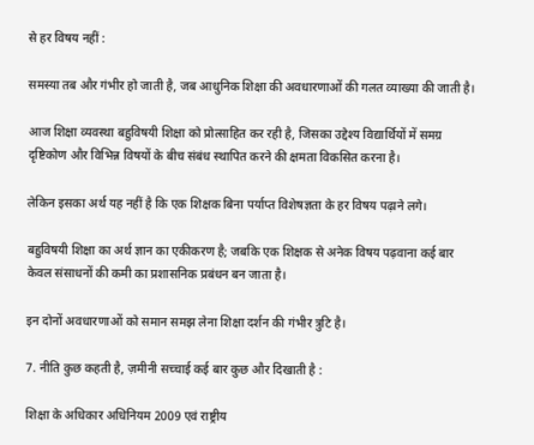से हर विषय नहीं :

समस्या तब और गंभीर हो जाती है, जब आधुनिक शिक्षा की अवधारणाओं की गलत व्याख्या की जाती है।

आज शिक्षा व्यवस्था बहुविषयी शिक्षा को प्रोत्साहित कर रही है, जिसका उद्देश्य विद्यार्थियों में समग्र दृष्टिकोण और विभिन्न विषयों के बीच संबंध स्थापित करने की क्षमता विकसित करना है।

लेकिन इसका अर्थ यह नहीं है कि एक शिक्षक बिना पर्याप्त विशेषज्ञता के हर विषय पढ़ाने लगे।

बहुविषयी शिक्षा का अर्थ ज्ञान का एकीकरण है; जबकि एक शिक्षक से अनेक विषय पढ़वाना कई बार केवल संसाधनों की कमी का प्रशासनिक प्रबंधन बन जाता है।

इन दोनों अवधारणाओं को समान समझ लेना शिक्षा दर्शन की गंभीर त्रुटि है।

7. नीति कुछ कहती है, ज़मीनी सच्चाई कई बार कुछ और दिखाती है :

शिक्षा के अधिकार अधिनियम 2009 एवं राष्ट्रीय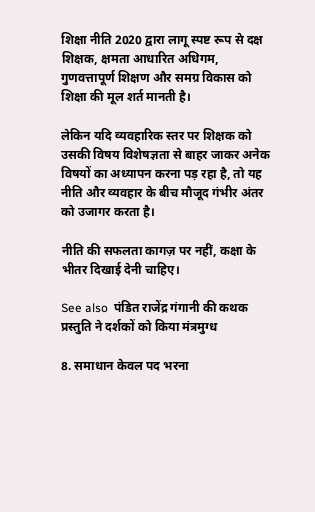शिक्षा नीति 2020 द्वारा लागू स्पष्ट रूप से दक्ष शिक्षक, क्षमता आधारित अधिगम, गुणवत्तापूर्ण शिक्षण और समग्र विकास को शिक्षा की मूल शर्त मानती है।

लेकिन यदि व्यवहारिक स्तर पर शिक्षक को उसकी विषय विशेषज्ञता से बाहर जाकर अनेक विषयों का अध्यापन करना पड़ रहा है, तो यह नीति और व्यवहार के बीच मौजूद गंभीर अंतर को उजागर करता है।

नीति की सफलता कागज़ पर नहीं, कक्षा के भीतर दिखाई देनी चाहिए।

See also  पंडित राजेंद्र गंगानी की कथक प्रस्तुति ने दर्शकों को किया मंत्रमुग्ध

8. समाधान केवल पद भरना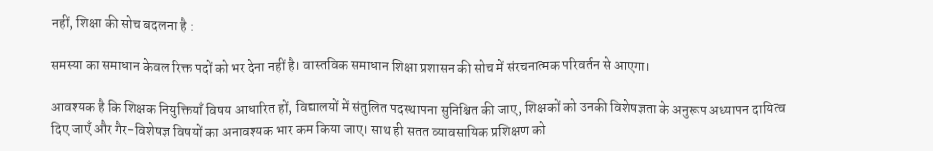नहीं, शिक्षा की सोच बदलना है :

समस्या का समाधान केवल रिक्त पदों को भर देना नहीं है। वास्तविक समाधान शिक्षा प्रशासन की सोच में संरचनात्मक परिवर्तन से आएगा।

आवश्यक है कि शिक्षक नियुक्तियाँ विषय आधारित हों, विद्यालयों में संतुलित पदस्थापना सुनिश्चित की जाए, शिक्षकों को उनकी विशेषज्ञता के अनुरूप अध्यापन दायित्व दिए जाएँ और गैर-विशेषज्ञ विषयों का अनावश्यक भार कम किया जाए। साथ ही सतत व्यावसायिक प्रशिक्षण को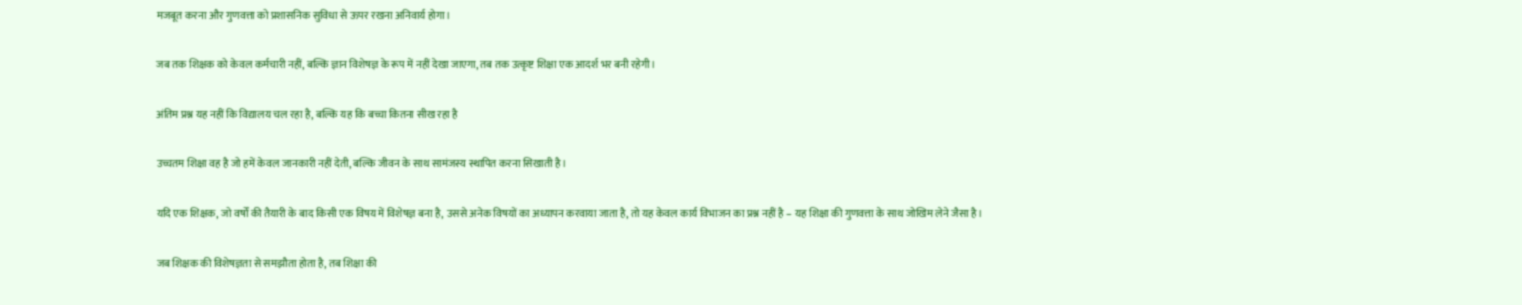मजबूत करना और गुणवत्ता को प्रशासनिक सुविधा से ऊपर रखना अनिवार्य होगा।

जब तक शिक्षक को केवल कर्मचारी नहीं, बल्कि ज्ञान विशेषज्ञ के रूप में नहीं देखा जाएगा, तब तक उत्कृष्ट शिक्षा एक आदर्श भर बनी रहेगी।

अंतिम प्रश्न यह नहीं कि विद्यालय चल रहा है, बल्कि यह कि बच्चा कितना सीख रहा है

उच्चतम शिक्षा वह है जो हमें केवल जानकारी नहीं देती, बल्कि जीवन के साथ सामंजस्य स्थापित करना सिखाती है।

यदि एक शिक्षक, जो वर्षों की तैयारी के बाद किसी एक विषय में विशेषज्ञ बना है, उससे अनेक विषयों का अध्यापन करवाया जाता है, तो यह केवल कार्य विभाजन का प्रश्न नहीं है – यह शिक्षा की गुणवत्ता के साथ जोखिम लेने जैसा है।

जब शिक्षक की विशेषज्ञता से समझौता होता है, तब शिक्षा की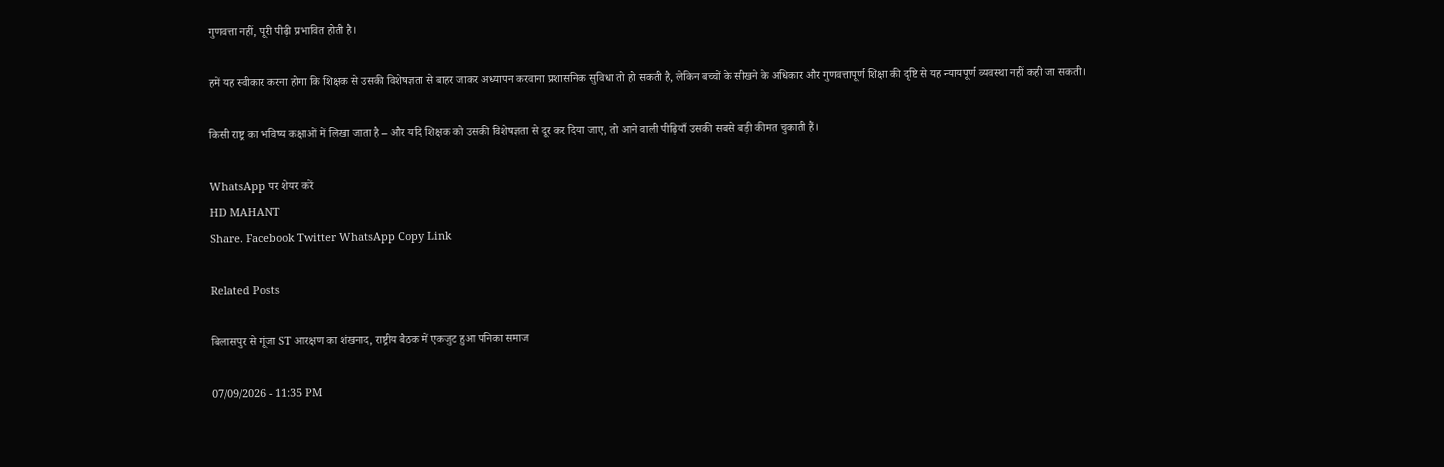गुणवत्ता नहीं, पूरी पीढ़ी प्रभावित होती है।

हमें यह स्वीकार करना होगा कि शिक्षक से उसकी विशेषज्ञता से बाहर जाकर अध्यापन करवाना प्रशासनिक सुविधा तो हो सकती है, लेकिन बच्चों के सीखने के अधिकार और गुणवत्तापूर्ण शिक्षा की दृष्टि से यह न्यायपूर्ण व्यवस्था नहीं कही जा सकती।

किसी राष्ट्र का भविष्य कक्षाओं में लिखा जाता है – और यदि शिक्षक को उसकी विशेषज्ञता से दूर कर दिया जाए, तो आने वाली पीढ़ियाँ उसकी सबसे बड़ी कीमत चुकाती हैं।

WhatsApp पर शेयर करें
HD MAHANT
Share. Facebook Twitter WhatsApp Copy Link

Related Posts

बिलासपुर से गूंजा ST आरक्षण का शंखनाद, राष्ट्रीय बैठक में एकजुट हुआ पनिका समाज

07/09/2026 - 11:35 PM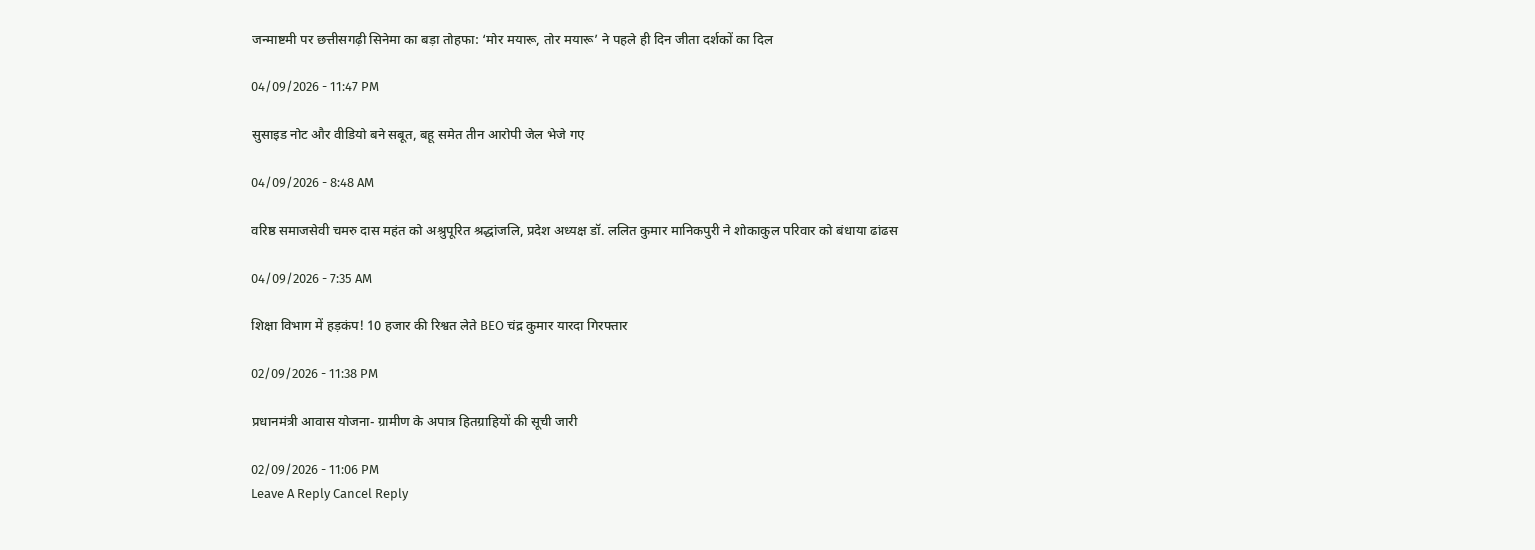जन्माष्टमी पर छत्तीसगढ़ी सिनेमा का बड़ा तोहफा: ‘मोर मयारू, तोर मयारू’ ने पहले ही दिन जीता दर्शकों का दिल

04/09/2026 - 11:47 PM

सुसाइड नोट और वीडियो बने सबूत, बहू समेत तीन आरोपी जेल भेजे गए

04/09/2026 - 8:48 AM

वरिष्ठ समाजसेवी चमरु दास महंत को अश्रुपूरित श्रद्धांजलि, प्रदेश अध्यक्ष डॉ. ललित कुमार मानिकपुरी ने शोकाकुल परिवार को बंधाया ढांढस

04/09/2026 - 7:35 AM

शिक्षा विभाग में हड़कंप! 10 हजार की रिश्वत लेते BEO चंद्र कुमार यारदा गिरफ्तार

02/09/2026 - 11:38 PM

प्रधानमंत्री आवास योजना- ग्रामीण के अपात्र हितग्राहियों की सूची जारी

02/09/2026 - 11:06 PM
Leave A Reply Cancel Reply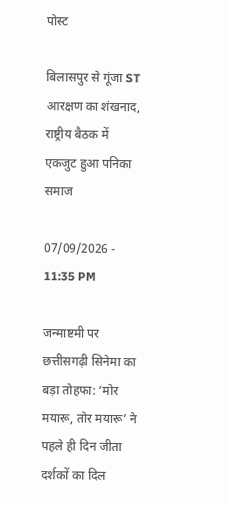पोस्ट

बिलासपुर से गूंजा ST आरक्षण का शंखनाद, राष्ट्रीय बैठक में एकजुट हुआ पनिका समाज

07/09/2026 - 11:35 PM

जन्माष्टमी पर छत्तीसगढ़ी सिनेमा का बड़ा तोहफा: ‘मोर मयारू, तोर मयारू’ ने पहले ही दिन जीता दर्शकों का दिल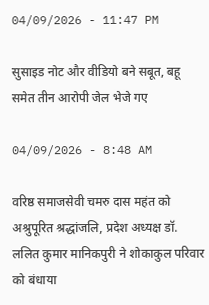04/09/2026 - 11:47 PM

सुसाइड नोट और वीडियो बने सबूत, बहू समेत तीन आरोपी जेल भेजे गए

04/09/2026 - 8:48 AM

वरिष्ठ समाजसेवी चमरु दास महंत को अश्रुपूरित श्रद्धांजलि, प्रदेश अध्यक्ष डॉ. ललित कुमार मानिकपुरी ने शोकाकुल परिवार को बंधाया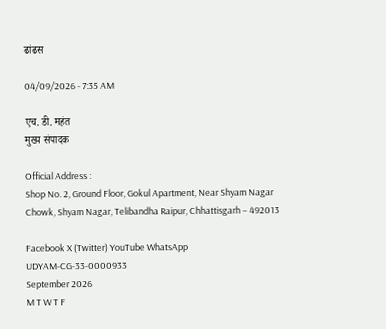ढांढस

04/09/2026 - 7:35 AM

एच. डी. महंत
मुख्य संपादक

Official Address :
Shop No. 2, Ground Floor, Gokul Apartment, Near Shyam Nagar Chowk, Shyam Nagar, Telibandha Raipur, Chhattisgarh – 492013

Facebook X (Twitter) YouTube WhatsApp
UDYAM-CG-33-0000933
September 2026
M T W T F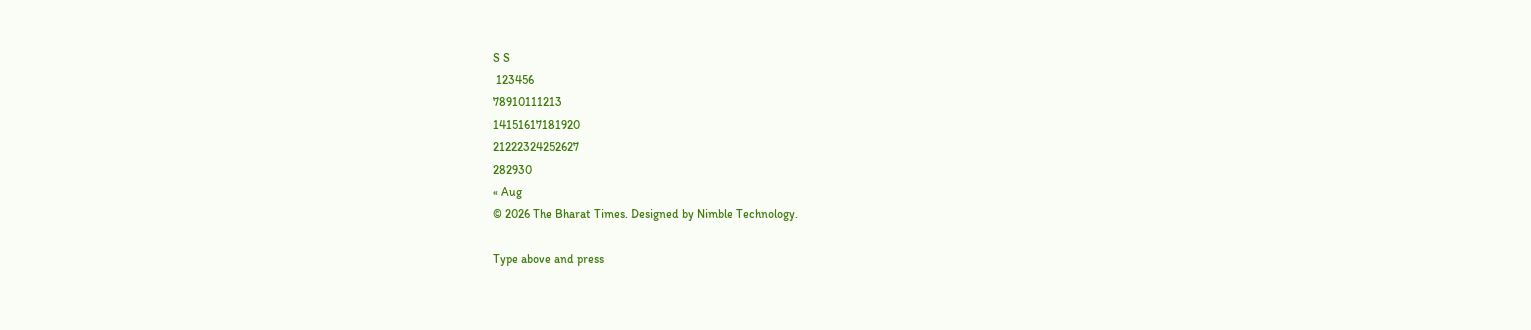S S
 123456
78910111213
14151617181920
21222324252627
282930
« Aug
© 2026 The Bharat Times. Designed by Nimble Technology.

Type above and press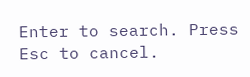Enter to search. Press Esc to cancel.